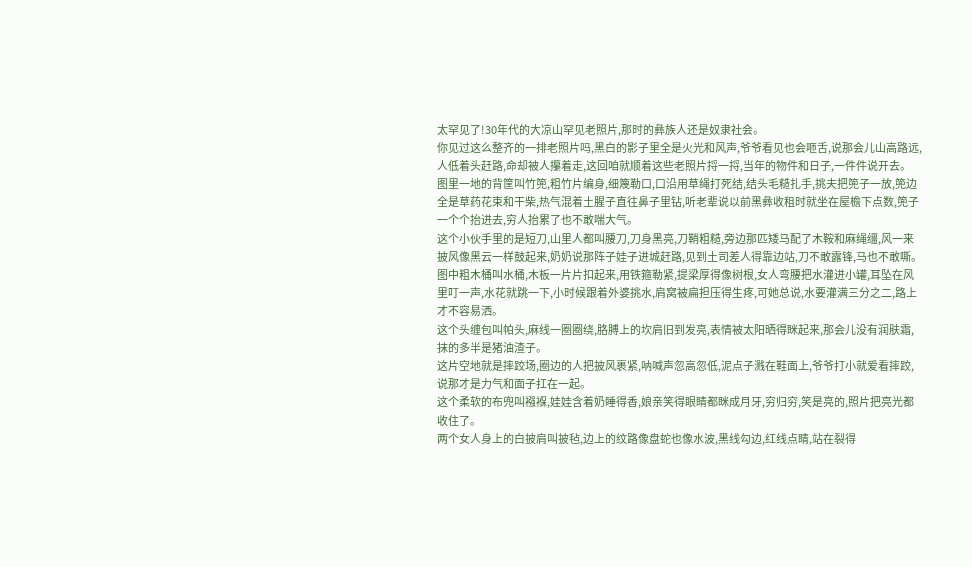太罕见了!30年代的大凉山罕见老照片,那时的彝族人还是奴隶社会。
你见过这么整齐的一排老照片吗,黑白的影子里全是火光和风声,爷爷看见也会咂舌,说那会儿山高路远,人低着头赶路,命却被人攥着走,这回咱就顺着这些老照片捋一捋,当年的物件和日子,一件件说开去。
图里一地的背筐叫竹篼,粗竹片编身,细篾勒口,口沿用草绳打死结,结头毛糙扎手,挑夫把篼子一放,篼边全是草药花束和干柴,热气混着土腥子直往鼻子里钻,听老辈说以前黑彝收租时就坐在屋檐下点数,篼子一个个抬进去,穷人抬累了也不敢喘大气。
这个小伙手里的是短刀,山里人都叫腰刀,刀身黑亮,刀鞘粗糙,旁边那匹矮马配了木鞍和麻绳缰,风一来披风像黑云一样鼓起来,奶奶说那阵子娃子进城赶路,见到土司差人得靠边站,刀不敢露锋,马也不敢嘶。
图中粗木桶叫水桶,木板一片片扣起来,用铁箍勒紧,提梁厚得像树根,女人弯腰把水灌进小罐,耳坠在风里叮一声,水花就跳一下,小时候跟着外婆挑水,肩窝被扁担压得生疼,可她总说,水要灌满三分之二,路上才不容易洒。
这个头缠包叫帕头,麻线一圈圈绕,胳膊上的坎肩旧到发亮,表情被太阳晒得眯起来,那会儿没有润肤霜,抹的多半是猪油渣子。
这片空地就是摔跤场,圈边的人把披风裹紧,呐喊声忽高忽低,泥点子溅在鞋面上,爷爷打小就爱看摔跤,说那才是力气和面子扛在一起。
这个柔软的布兜叫襁褓,娃娃含着奶睡得香,娘亲笑得眼睛都眯成月牙,穷归穷,笑是亮的,照片把亮光都收住了。
两个女人身上的白披肩叫披毡,边上的纹路像盘蛇也像水波,黑线勾边,红线点睛,站在裂得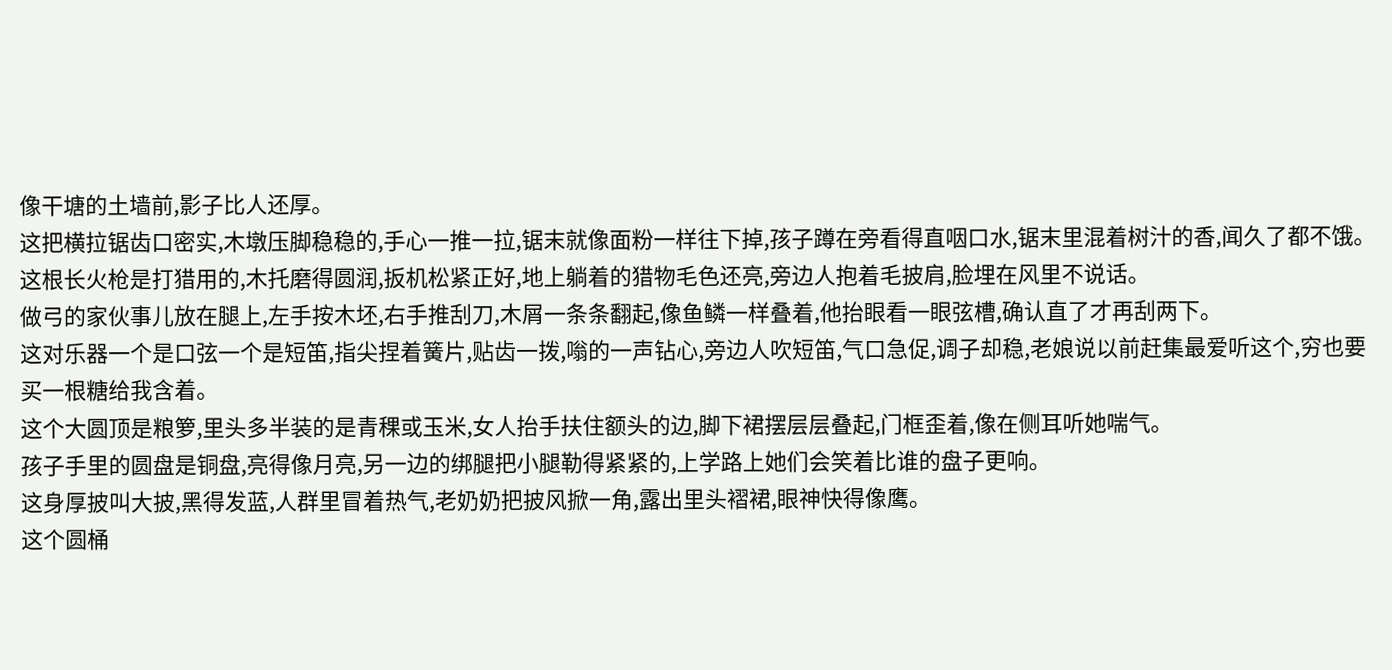像干塘的土墙前,影子比人还厚。
这把横拉锯齿口密实,木墩压脚稳稳的,手心一推一拉,锯末就像面粉一样往下掉,孩子蹲在旁看得直咽口水,锯末里混着树汁的香,闻久了都不饿。
这根长火枪是打猎用的,木托磨得圆润,扳机松紧正好,地上躺着的猎物毛色还亮,旁边人抱着毛披肩,脸埋在风里不说话。
做弓的家伙事儿放在腿上,左手按木坯,右手推刮刀,木屑一条条翻起,像鱼鳞一样叠着,他抬眼看一眼弦槽,确认直了才再刮两下。
这对乐器一个是口弦一个是短笛,指尖捏着簧片,贴齿一拨,嗡的一声钻心,旁边人吹短笛,气口急促,调子却稳,老娘说以前赶集最爱听这个,穷也要买一根糖给我含着。
这个大圆顶是粮箩,里头多半装的是青稞或玉米,女人抬手扶住额头的边,脚下裙摆层层叠起,门框歪着,像在侧耳听她喘气。
孩子手里的圆盘是铜盘,亮得像月亮,另一边的绑腿把小腿勒得紧紧的,上学路上她们会笑着比谁的盘子更响。
这身厚披叫大披,黑得发蓝,人群里冒着热气,老奶奶把披风掀一角,露出里头褶裙,眼神快得像鹰。
这个圆桶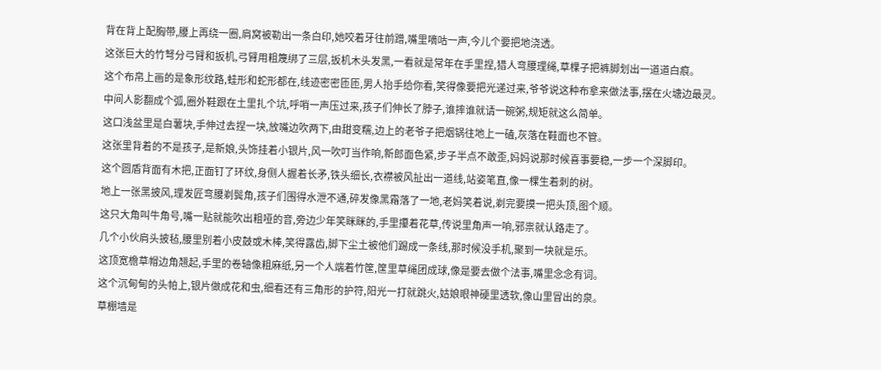背在背上配胸带,腰上再绕一圈,肩窝被勒出一条白印,她咬着牙往前蹭,嘴里嘀咕一声,今儿个要把地浇透。
这张巨大的竹弩分弓臂和扳机,弓臂用粗篾绑了三层,扳机木头发黑,一看就是常年在手里捏,猎人弯腰理绳,草棵子把裤脚划出一道道白痕。
这个布帛上画的是象形纹路,蛙形和蛇形都在,线迹密密匝匝,男人抬手给你看,笑得像要把光递过来,爷爷说这种布拿来做法事,摆在火塘边最灵。
中间人影翻成个弧,圈外鞋跟在土里扎个坑,呼哨一声压过来,孩子们伸长了脖子,谁摔谁就请一碗粥,规矩就这么简单。
这口浅盆里是白薯块,手伸过去捏一块,放嘴边吹两下,由甜变糯,边上的老爷子把烟锅往地上一磕,灰落在鞋面也不管。
这张里背着的不是孩子,是新娘,头饰挂着小银片,风一吹叮当作响,新郎面色紧,步子半点不敢歪,妈妈说那时候喜事要稳,一步一个深脚印。
这个圆盾背面有木把,正面钉了环纹,身侧人握着长矛,铁头细长,衣襟被风扯出一道线,站姿笔直,像一棵生着刺的树。
地上一张黑披风,理发匠弯腰剃鬓角,孩子们围得水泄不通,碎发像黑霜落了一地,老妈笑着说,剃完要摸一把头顶,图个顺。
这只大角叫牛角号,嘴一贴就能吹出粗哑的音,旁边少年笑眯眯的,手里攥着花草,传说里角声一响,邪祟就认路走了。
几个小伙肩头披毡,腰里别着小皮鼓或木棒,笑得露齿,脚下尘土被他们踢成一条线,那时候没手机,聚到一块就是乐。
这顶宽檐草帽边角翘起,手里的卷轴像粗麻纸,另一个人端着竹筐,筐里草绳团成球,像是要去做个法事,嘴里念念有词。
这个沉甸甸的头帕上,银片做成花和虫,细看还有三角形的护符,阳光一打就跳火,姑娘眼神硬里透软,像山里冒出的泉。
草棚墙是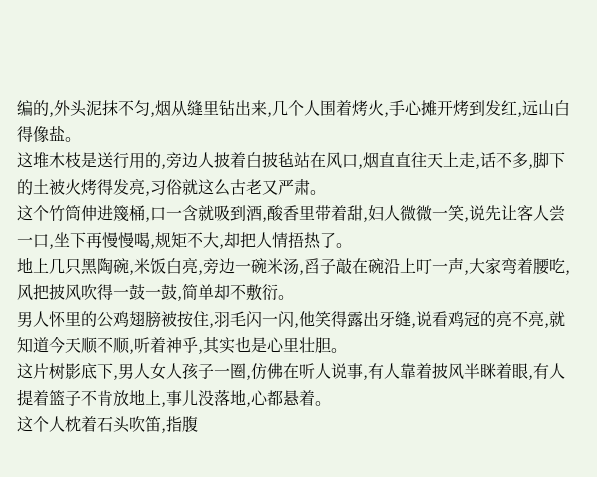编的,外头泥抹不匀,烟从缝里钻出来,几个人围着烤火,手心摊开烤到发红,远山白得像盐。
这堆木枝是送行用的,旁边人披着白披毡站在风口,烟直直往天上走,话不多,脚下的土被火烤得发亮,习俗就这么古老又严肃。
这个竹筒伸进篾桶,口一含就吸到酒,酸香里带着甜,妇人微微一笑,说先让客人尝一口,坐下再慢慢喝,规矩不大,却把人情捂热了。
地上几只黑陶碗,米饭白亮,旁边一碗米汤,舀子敲在碗沿上叮一声,大家弯着腰吃,风把披风吹得一鼓一鼓,简单却不敷衍。
男人怀里的公鸡翅膀被按住,羽毛闪一闪,他笑得露出牙缝,说看鸡冠的亮不亮,就知道今天顺不顺,听着神乎,其实也是心里壮胆。
这片树影底下,男人女人孩子一圈,仿佛在听人说事,有人靠着披风半眯着眼,有人提着篮子不肯放地上,事儿没落地,心都悬着。
这个人枕着石头吹笛,指腹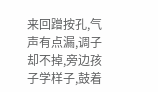来回蹭按孔,气声有点漏,调子却不掉,旁边孩子学样子,鼓着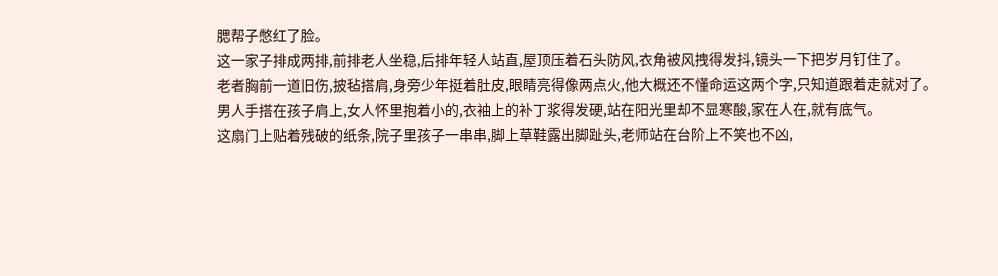腮帮子憋红了脸。
这一家子排成两排,前排老人坐稳,后排年轻人站直,屋顶压着石头防风,衣角被风拽得发抖,镜头一下把岁月钉住了。
老者胸前一道旧伤,披毡搭肩,身旁少年挺着肚皮,眼睛亮得像两点火,他大概还不懂命运这两个字,只知道跟着走就对了。
男人手搭在孩子肩上,女人怀里抱着小的,衣袖上的补丁浆得发硬,站在阳光里却不显寒酸,家在人在,就有底气。
这扇门上贴着残破的纸条,院子里孩子一串串,脚上草鞋露出脚趾头,老师站在台阶上不笑也不凶,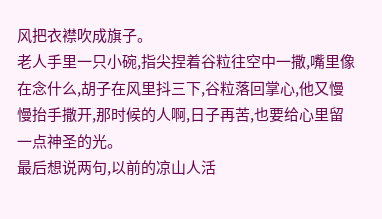风把衣襟吹成旗子。
老人手里一只小碗,指尖捏着谷粒往空中一撒,嘴里像在念什么,胡子在风里抖三下,谷粒落回掌心,他又慢慢抬手撒开,那时候的人啊,日子再苦,也要给心里留一点神圣的光。
最后想说两句,以前的凉山人活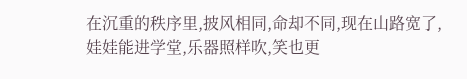在沉重的秩序里,披风相同,命却不同,现在山路宽了,娃娃能进学堂,乐器照样吹,笑也更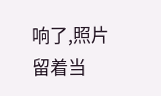响了,照片留着当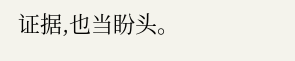证据,也当盼头。